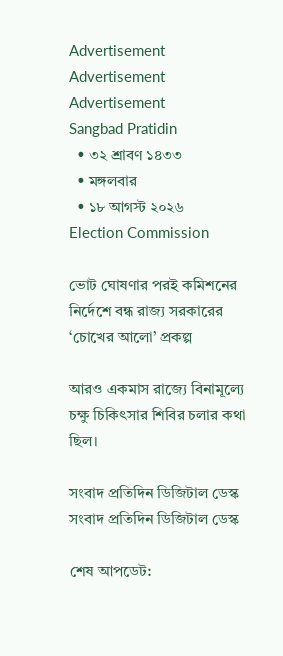Advertisement
Advertisement
Advertisement
Sangbad Pratidin
  • ৩২ শ্রাবণ ১৪৩৩
  • মঙ্গলবার
  • ১৮ আগস্ট ২০২৬
Election Commission

ভোট ঘোষণার পরই কমিশনের নির্দেশে বন্ধ রাজ্য সরকারের ‘চোখের আলো’ প্রকল্প

আরও একমাস রাজ্যে বিনামূল্যে চক্ষু চিকিৎসার শিবির চলার কথা ছিল।

সংবাদ প্রতিদিন ডিজিটাল ডেস্ক
সংবাদ প্রতিদিন ডিজিটাল ডেস্ক

শেষ আপডেট: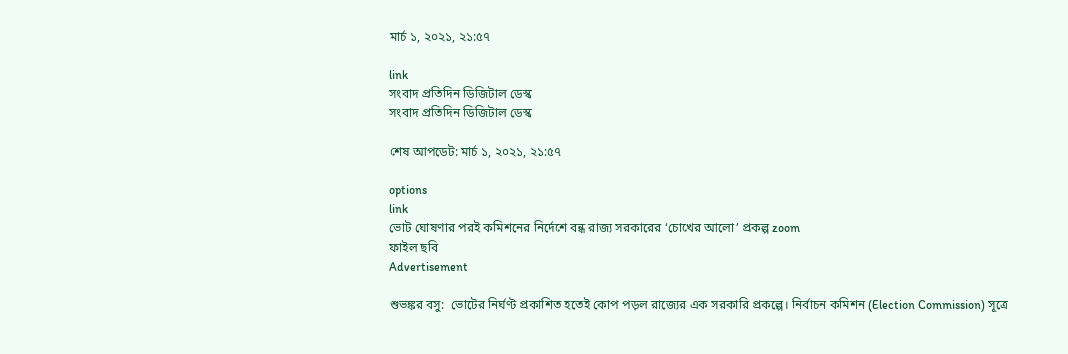মার্চ ১, ২০২১, ২১:৫৭

link
সংবাদ প্রতিদিন ডিজিটাল ডেস্ক
সংবাদ প্রতিদিন ডিজিটাল ডেস্ক

শেষ আপডেট: মার্চ ১, ২০২১, ২১:৫৭

options
link
ভোট ঘোষণার পরই কমিশনের নির্দেশে বন্ধ রাজ্য সরকারের ‘চোখের আলো’ প্রকল্প zoom
ফাইল ছবি
Advertisement

শুভঙ্কর বসু:  ভোটের নির্ঘণ্ট প্রকাশিত হতেই কোপ পড়ল রাজ্যের এক সরকারি প্রকল্পে। নির্বাচন কমিশন (Election Commission) সূত্রে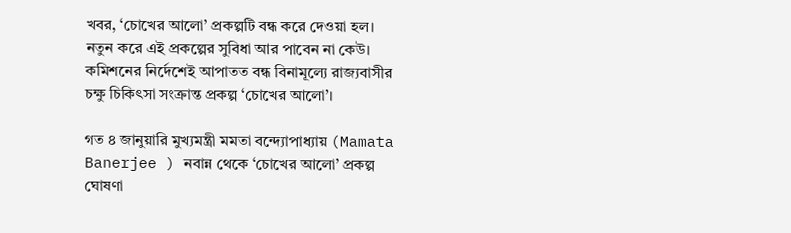খবর, ‘চোখের আলো’ প্রকল্পটি বন্ধ করে দেওয়া হল। নতুন করে এই প্রকল্পের সুবিধা আর পাবেন না কেউ। কমিশনের নির্দেশেই আপাতত বন্ধ বিনামূল্যে রাজ্যবাসীর চক্ষু চিকিৎসা সংক্রান্ত প্রকল্প ‘চোখের আলো’।

গত ৪ জানুয়ারি মুখ্যমন্ত্রী মমতা বন্দ্যোপাধ্যায় (Mamata Banerjee ) নবান্ন থেকে ‘চোখের আলো’ প্রকল্প ঘোষণা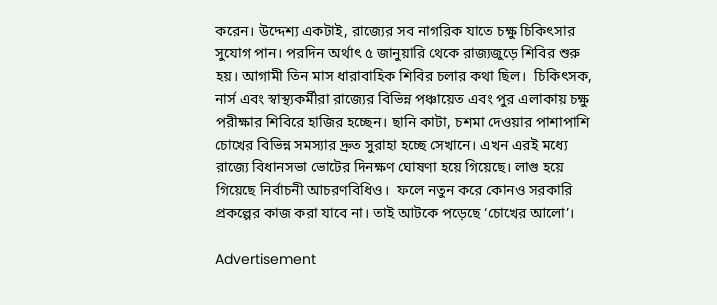করেন। উদ্দেশ্য একটাই, রাজ্যের সব নাগরিক যাতে চক্ষু চিকিৎসার সুযোগ পান। পরদিন অর্থাৎ ৫ জানুয়ারি থেকে রাজ্যজুড়ে শিবির শুরু হয়। আগামী তিন মাস ধারাবাহিক শিবির চলার কথা ছিল।  চিকিৎসক, নার্স এবং স্বাস্থ্যকর্মীরা রাজ্যের বিভিন্ন পঞ্চায়েত এবং পুর এলাকায় চক্ষু পরীক্ষার শিবিরে হাজির হচ্ছেন। ছানি কাটা, চশমা দেওয়ার পাশাপাশি চোখের বিভিন্ন সমস্যার দ্রুত সুরাহা হচ্ছে সেখানে। এখন এরই মধ্যে রাজ্যে বিধানসভা ভোটের দিনক্ষণ ঘোষণা হয়ে গিয়েছে। লাগু হয়ে গিয়েছে নির্বাচনী আচরণবিধিও।  ফলে নতুন করে কোনও সরকারি প্রকল্পের কাজ করা যাবে না। তাই আটকে পড়েছে ‘চোখের আলো’।

Advertisement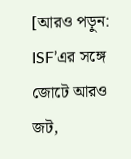[আরও পড়ুন: ISF’এর সঙ্গে জোটে আরও জট,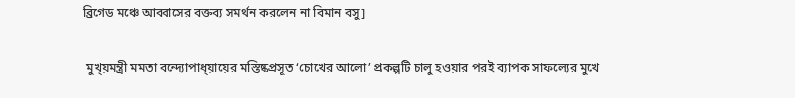ব্রিগেড মঞ্চে আব্বাসের বক্তব্য সমর্থন করলেন না বিমান বসু]

 মুখ্য়মন্ত্রী মমতা বন্দ্যোপাধ্য়ায়ের মস্তিষ্কপ্রসূত ‘চোখের আলো’ প্রকল্পটি চালু হওয়ার পরই ব্যাপক সাফল্যের মুখে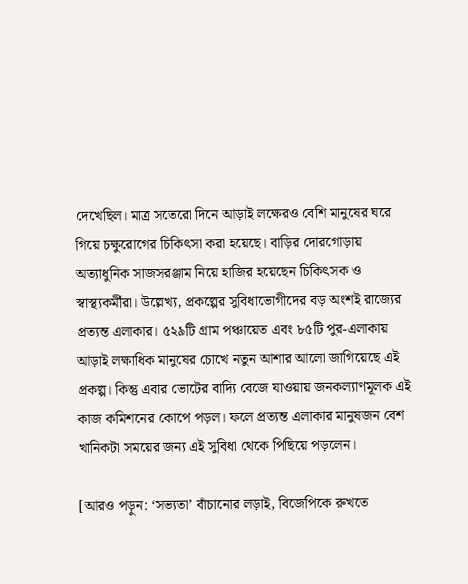দেখেছিল। মাত্র সতেরো দিনে আড়াই লক্ষেরও বেশি মানুষের ঘরে গিয়ে চক্ষুরোগের চিকিৎসা করা হয়েছে। বাড়ির দোরগোড়ায় অত্যাধুনিক সাজসরঞ্জাম নিয়ে হাজির হয়েছেন চিকিৎসক ও স্বাস্থ্যকর্মীরা। উল্লেখ্য, প্রকল্পের সুবিধাভোগীদের বড় অংশই রাজ্যের প্রত্যন্ত এলাকার। ৫২৯টি গ্রাম পঞ্চায়েত এবং ৮৫টি পুর-এলাকায় আড়াই লক্ষাধিক মানুষের চোখে নতুন আশার আলো জাগিয়েছে এই প্রকল্প। কিন্তু এবার ভোটের বাদ্যি বেজে যাওয়ায় জনকল্যাণমূলক এই কাজ কমিশনের কোপে পড়ল। ফলে প্রত্যন্ত এলাকার মানুষজন বেশ খানিকটা সময়ের জন্য এই সুবিধা থেকে পিছিয়ে পড়লেন।

[আরও পড়ুন: ‘সভ্যতা’ বাঁচানোর লড়াই, বিজেপিকে রুখতে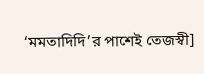‘মমতাদিদি’র পাশেই তেজস্বী]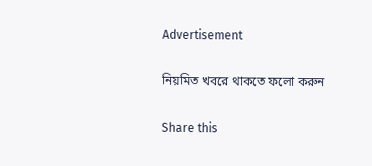Advertisement

নিয়মিত খবরে থাকতে ফলো করুন

Share this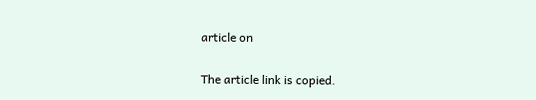article on

The article link is copied.